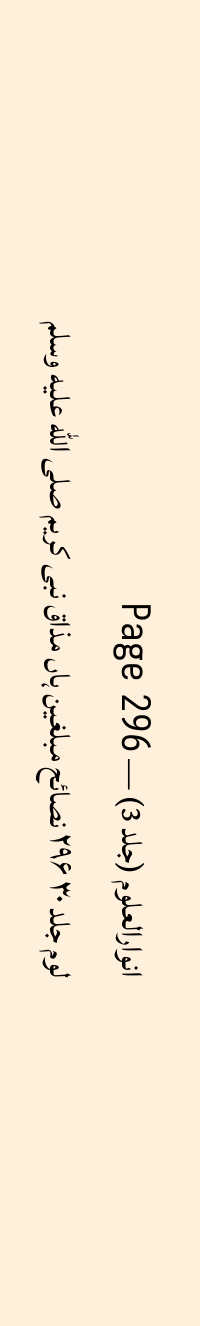انوارالعلوم (جلد 3) — Page 296
لوم جلد ۳۰ ۲۹۶ نصائح مبلغین ہاں مذاق نبی کریم صلى الله عليه وسلم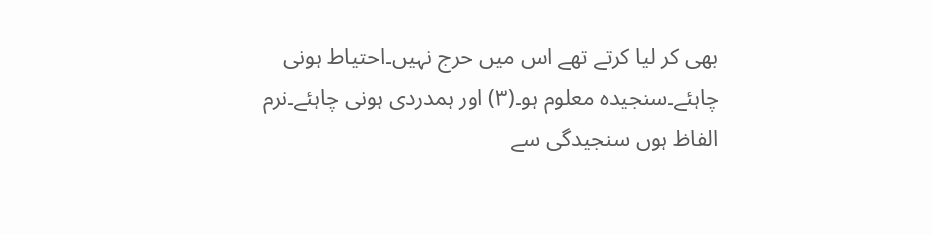بھی کر لیا کرتے تھے اس میں حرج نہیں۔احتیاط ہونی چاہئے۔سنجیدہ معلوم ہو۔(۳) اور ہمدردی ہونی چاہئے۔نرم الفاظ ہوں سنجیدگی سے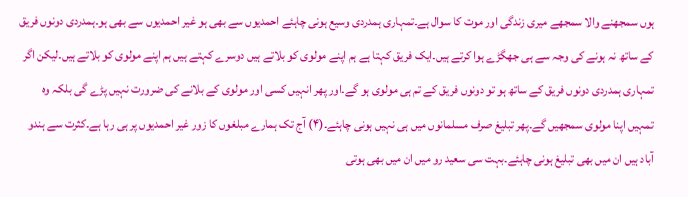ہوں سمجھنے والا سمجھے میری زندگی اور موت کا سوال ہے۔تمہاری ہمدردی وسیع ہونی چاہئے احمدیوں سے بھی ہو غیر احمدیوں سے بھی ہو۔ہمدردی دونوں فریق کے ساتھ نہ ہونے کی وجہ سے ہی جھگڑے ہوا کرتے ہیں۔ایک فریق کہتا ہے ہم اپنے مولوی کو بلاتے ہیں دوسرے کہتے ہیں ہم اپنے مولوی کو بلاتے ہیں۔لیکن اگر تمہاری ہمدردی دونوں فریق کے ساتھ ہو تو دونوں فریق کے تم ہی مولوی ہو گے۔اور پھر انہیں کسی اور مولوی کے بلانے کی ضرورت نہیں پڑے گی بلکہ وہ تمہیں اپنا مولوی سمجھیں گے۔پھر تبلیغ صرف مسلمانوں میں ہی نہیں ہونی چاہئے۔(۴) آج تک ہمارے مبلغوں کا زور غیر احمدیوں پر ہی رہا ہے۔کثرت سے ہندو آباد ہیں ان میں بھی تبلیغ ہونی چاہئے۔بہت سی سعید رو میں ان میں بھی ہوتی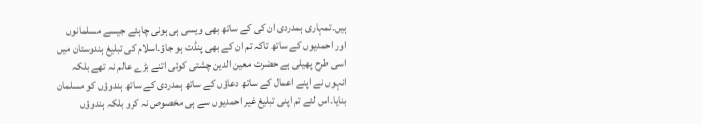ہیں۔تمہاری ہمدردی ان کی کے ساتھ بھی ویسی ہی ہونی چاہئے جیسے مسلمانوں اور احمدیوں کے ساتھ تاکہ تم ان کے بھی پنڈت ہو جاؤ۔اسلام کی تبلیغ ہندوستان میں اسی طرح پھیلی ہے حضرت معین الدین چشتی کوئی اتنے بڑے عالم نہ تھے بلکہ انہوں نے اپنے اعمال کے ساتھ دعاؤں کے ساتھ ہمدردی کے ساتھ ہندوؤں کو مسلمان بنایا۔اس لئے تم اپنی تبلیغ غیر احمدیوں سے ہی مخصوص نہ کرو بلکہ ہندوؤں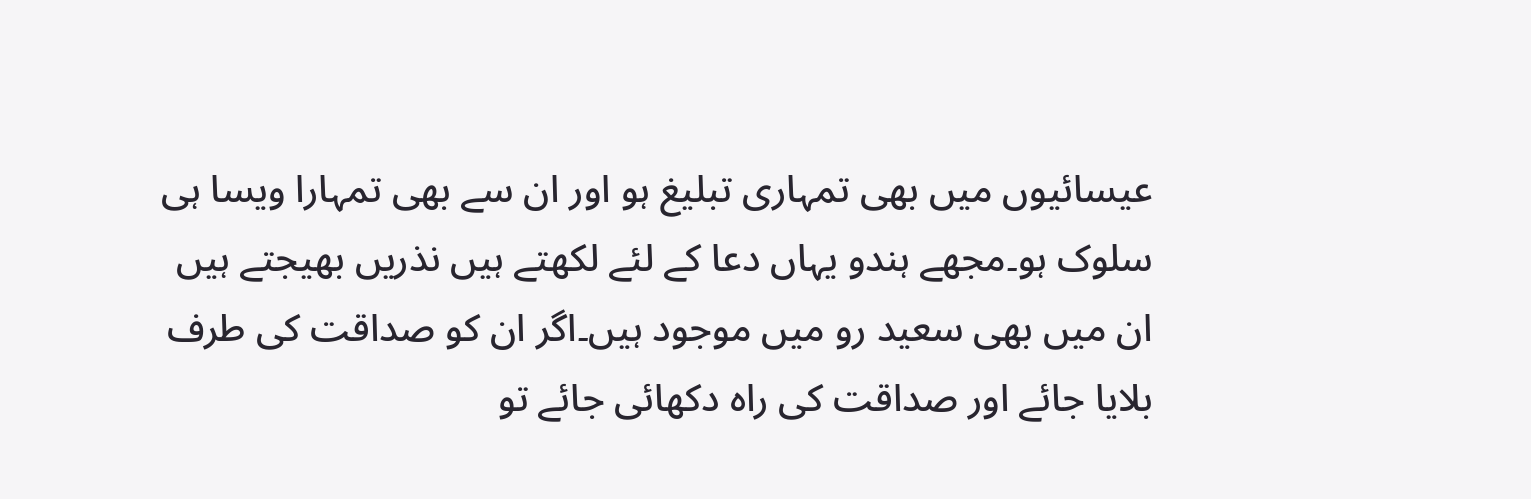عیسائیوں میں بھی تمہاری تبلیغ ہو اور ان سے بھی تمہارا ویسا ہی سلوک ہو۔مجھے ہندو یہاں دعا کے لئے لکھتے ہیں نذریں بھیجتے ہیں ان میں بھی سعید رو میں موجود ہیں۔اگر ان کو صداقت کی طرف بلایا جائے اور صداقت کی راہ دکھائی جائے تو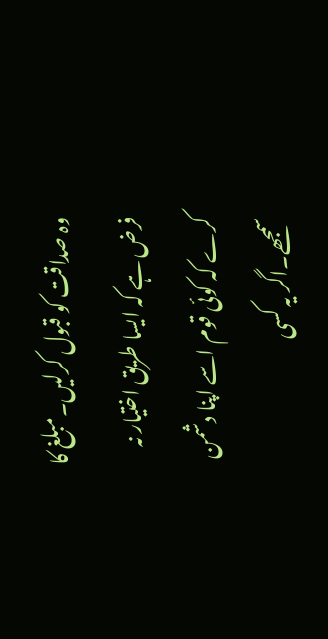وہ صداقت کو قبول کرلیں۔مبلغ کا فرض ہے کہ ایسا طریق اختیار نہ کرے کہ کوئی قوم اسے اپنا دشمن سمجھے۔اگر یہ کسی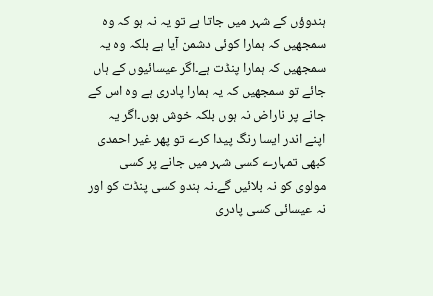ہندوؤں کے شہر میں جاتا ہے تو یہ نہ ہو کہ وہ سمجھیں کہ ہمارا کوئی دشمن آیا ہے بلکہ وہ یہ سمجھیں کہ ہمارا پنڈت ہے۔اگر عیسائیوں کے ہاں جائے تو سمجھیں کہ یہ ہمارا پادری ہے وہ اس کے جانے پر ناراض نہ ہوں بلکہ خوش ہوں۔اگر یہ اپنے اندر ایسا رنگ پیدا کرے تو پھر غیر احمدی کبھی تمہارے کسی شہر میں جانے پر کسی مولوی کو نہ بلائیں گے۔نہ ہندو کسی پنڈت کو اور نہ عیسائی کسی پادری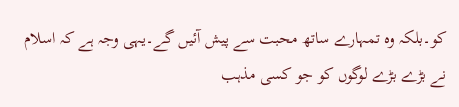کو۔بلکہ وہ تمہارے ساتھ محبت سے پیش آئیں گے۔یہی وجہ ہے کہ اسلام نے بڑے بڑے لوگوں کو جو کسی مذہب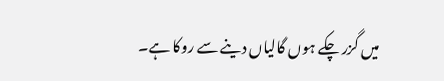میں گزر چکے ہوں گالیاں دینے سے روکا ہے۔